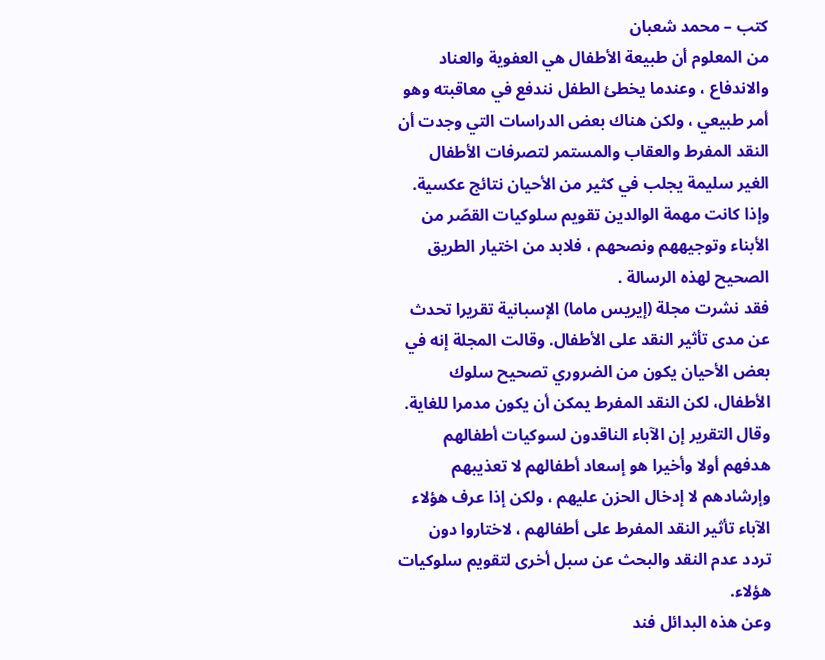كتب – محمد شعبان
من المعلوم أن طبيعة الأطفال هي العفوية والعناد والاندفاع ، وعندما يخطئ الطفل نندفع في معاقبته وهو أمر طبيعي ، ولكن هناك بعض الدراسات التي وجدت أن النقد المفرط والعقاب والمستمر لتصرفات الأطفال الغير سليمة يجلب في كثير من الأحيان نتائج عكسية.
وإذا كانت مهمة الوالدين تقويم سلوكيات القصّر من الأبناء وتوجيههم ونصحهم ، فلابد من اختيار الطريق الصحيح لهذه الرسالة .
فقد نشرت مجلة (إيريس ماما) الإسبانية تقريرا تحدث عن مدى تأثير النقد على الأطفال. وقالت المجلة إنه في بعض الأحيان يكون من الضروري تصحيح سلوك الأطفال، لكن النقد المفرط يمكن أن يكون مدمرا للغاية.
وقال التقرير إن الآباء الناقدون لسوكيات أطفالهم هدفهم أولا وأخيرا هو إسعاد أطفالهم لا تعذيبهم وإرشادهم لا إدخال الحزن عليهم ، ولكن إذا عرف هؤلاء الآباء تأثير النقد المفرط على أطفالهم ، لاختاروا دون تردد عدم النقد والبحث عن سبل أخرى لتقويم سلوكيات هؤلاء.
وعن هذه البدائل فند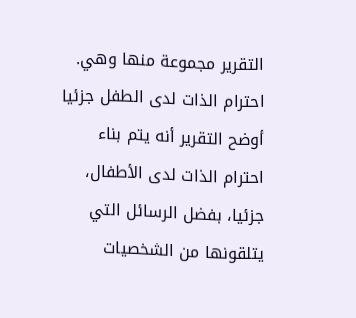التقرير مجموعة منها وهي.
احترام الذات لدى الطفل جزئيا
أوضح التقرير أنه يتم بناء احترام الذات لدى الأطفال، جزئيا، بفضل الرسائل التي يتلقونها من الشخصيات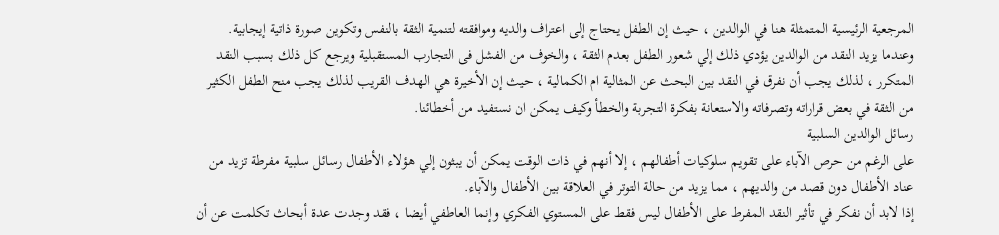المرجعية الرئيسية المتمثلة هنا في الوالدين ، حيث إن الطفل يحتاج إلى اعتراف والديه وموافقته لتنمية الثقة بالنفس وتكوين صورة ذاتية إيجابية.
وعندما يزيد النقد من الوالدين يؤدي ذلك إلي شعور الطفل بعدم الثقة ، والخوف من الفشل فى التجارب المستقبلية ويرجع كل ذلك بسبب النقد المتكرر ، لذلك يجب أن نفرق في النقد بين البحث عن المثالية ام الكمالية ، حيث إن الأخيرة هي الهدف القريب لذلك يجب منح الطفل الكثير من الثقة في بعض قراراته وتصرفاته والاستعانة بفكرة التجربة والخطأ وكيف يمكن ان نستفيد من أخطائنا.
رسائل الوالدين السلبية
على الرغم من حرص الآباء على تقويم سلوكيات أطفالهم ، إلا أنهم في ذات الوقت يمكن أن يبثون إلي هؤلاء الأطفال رسائل سلبية مفرطة تزيد من عناد الأطفال دون قصد من والديهم ، مما يزيد من حالة التوتر في العلاقة بين الأطفال والآباء.
إذا لابد أن نفكر في تأثير النقد المفرط على الأطفال ليس فقط على المستوي الفكري وإنما العاطفي أيضا ، فقد وجدت عدة أبحاث تكلمت عن أن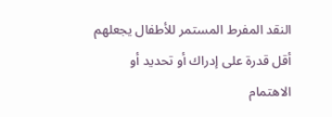النقد المفرط المستمر للأطفال يجعلهم أقل قدرة على إدراك أو تحديد أو الاهتمام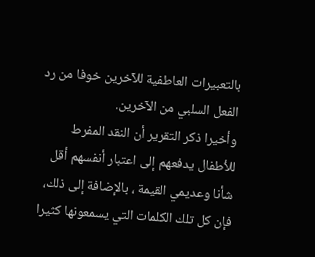بالتعبيرات العاطفية للآخرين خوفا من رد الفعل السلبي من الآخرين.
وأخيرا ذكر التقرير أن النقد المفرط للأطفال يدفعهم إلى اعتبار أنفسهم أقل شأنا وعديمي القيمة ، بالإضافة إلى ذلك، فإن كل تلك الكلمات التي يسمعونها كثيرا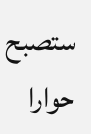ستصبح حوارا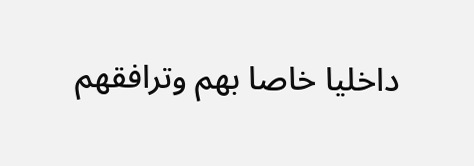داخليا خاصا بهم وترافقهم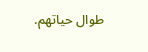طوال حياتهم.